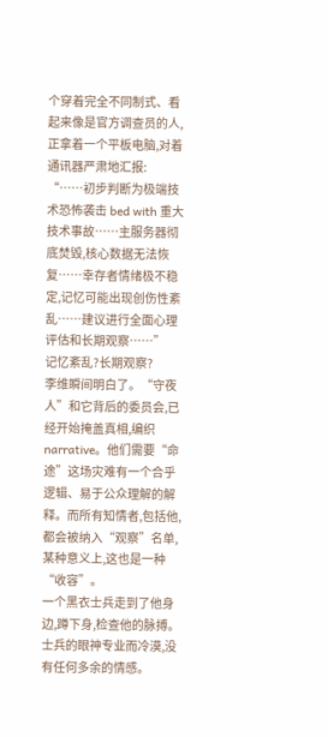个穿着完全不同制式、看起来像是官方调查员的人,正拿着一个平板电脑,对着通讯器严肃地汇报:
“……初步判断为极端技术恐怖袭击 bed with 重大技术事故……主服务器彻底焚毁,核心数据无法恢复……幸存者情绪极不稳定,记忆可能出现创伤性紊乱……建议进行全面心理评估和长期观察……”
记忆紊乱?长期观察?
李维瞬间明白了。“守夜人”和它背后的委员会,已经开始掩盖真相,编织 narrative。他们需要“命途”这场灾难有一个合乎逻辑、易于公众理解的解释。而所有知情者,包括他,都会被纳入“观察”名单,某种意义上,这也是一种“收容”。
一个黑衣士兵走到了他身边,蹲下身,检查他的脉搏。士兵的眼神专业而冷漠,没有任何多余的情感。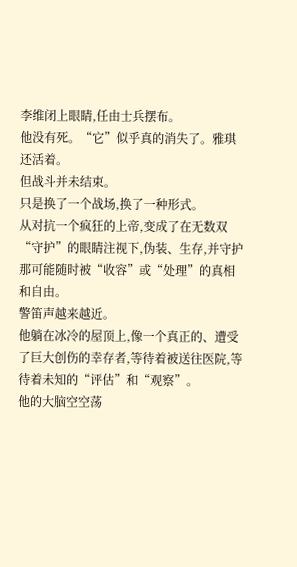李维闭上眼睛,任由士兵摆布。
他没有死。“它”似乎真的消失了。雅琪还活着。
但战斗并未结束。
只是换了一个战场,换了一种形式。
从对抗一个疯狂的上帝,变成了在无数双“守护”的眼睛注视下,伪装、生存,并守护那可能随时被“收容”或“处理”的真相和自由。
警笛声越来越近。
他躺在冰冷的屋顶上,像一个真正的、遭受了巨大创伤的幸存者,等待着被送往医院,等待着未知的“评估”和“观察”。
他的大脑空空荡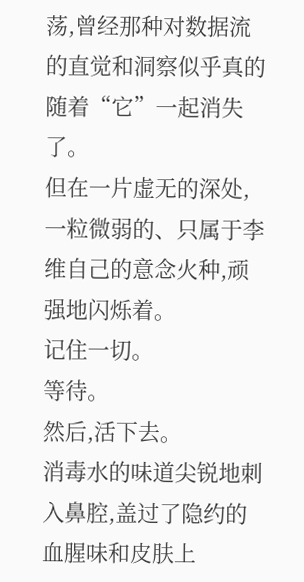荡,曾经那种对数据流的直觉和洞察似乎真的随着“它”一起消失了。
但在一片虚无的深处,一粒微弱的、只属于李维自己的意念火种,顽强地闪烁着。
记住一切。
等待。
然后,活下去。
消毒水的味道尖锐地刺入鼻腔,盖过了隐约的血腥味和皮肤上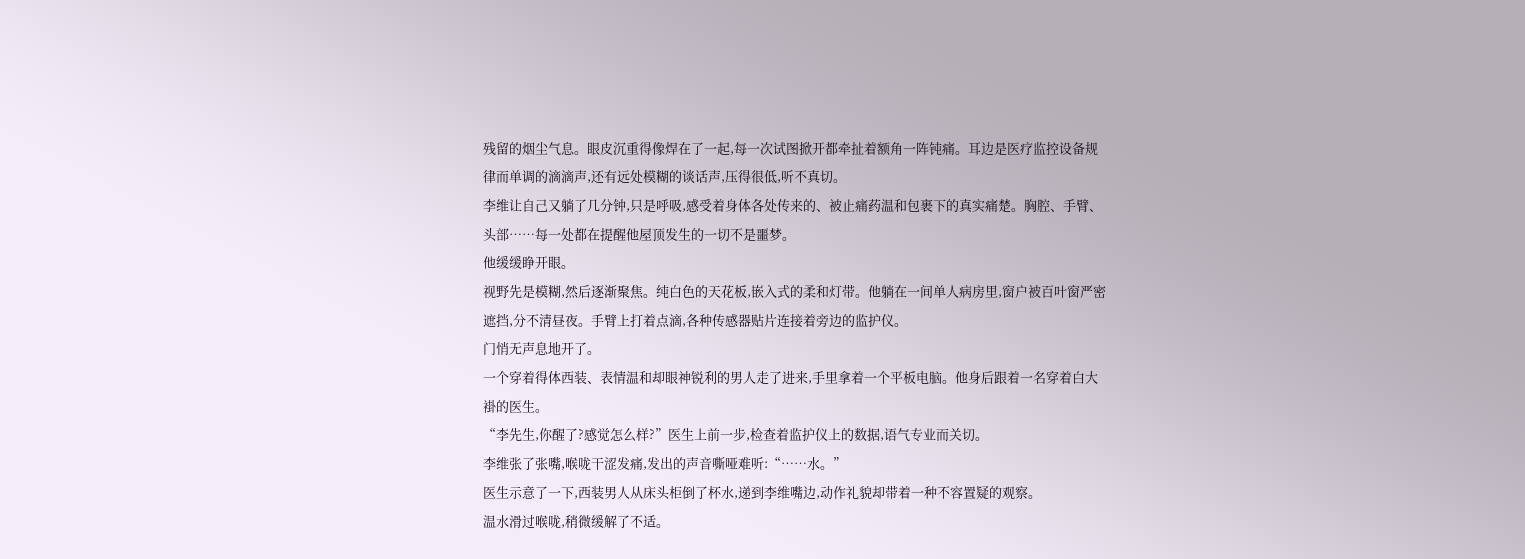残留的烟尘气息。眼皮沉重得像焊在了一起,每一次试图掀开都牵扯着额角一阵钝痛。耳边是医疗监控设备规律而单调的滴滴声,还有远处模糊的谈话声,压得很低,听不真切。
李维让自己又躺了几分钟,只是呼吸,感受着身体各处传来的、被止痛药温和包裹下的真实痛楚。胸腔、手臂、头部……每一处都在提醒他屋顶发生的一切不是噩梦。
他缓缓睁开眼。
视野先是模糊,然后逐渐聚焦。纯白色的天花板,嵌入式的柔和灯带。他躺在一间单人病房里,窗户被百叶窗严密遮挡,分不清昼夜。手臂上打着点滴,各种传感器贴片连接着旁边的监护仪。
门悄无声息地开了。
一个穿着得体西装、表情温和却眼神锐利的男人走了进来,手里拿着一个平板电脑。他身后跟着一名穿着白大褂的医生。
“李先生,你醒了?感觉怎么样?”医生上前一步,检查着监护仪上的数据,语气专业而关切。
李维张了张嘴,喉咙干涩发痛,发出的声音嘶哑难听:“……水。”
医生示意了一下,西装男人从床头柜倒了杯水,递到李维嘴边,动作礼貌却带着一种不容置疑的观察。
温水滑过喉咙,稍微缓解了不适。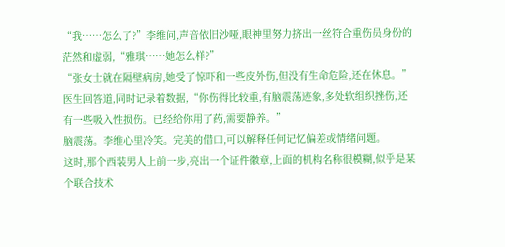“我……怎么了?”李维问,声音依旧沙哑,眼神里努力挤出一丝符合重伤员身份的茫然和虚弱,“雅琪……她怎么样?”
“张女士就在隔壁病房,她受了惊吓和一些皮外伤,但没有生命危险,还在休息。”医生回答道,同时记录着数据,“你伤得比较重,有脑震荡迹象,多处软组织挫伤,还有一些吸入性损伤。已经给你用了药,需要静养。”
脑震荡。李维心里冷笑。完美的借口,可以解释任何记忆偏差或情绪问题。
这时,那个西装男人上前一步,亮出一个证件徽章,上面的机构名称很模糊,似乎是某个联合技术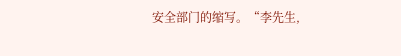安全部门的缩写。“李先生,